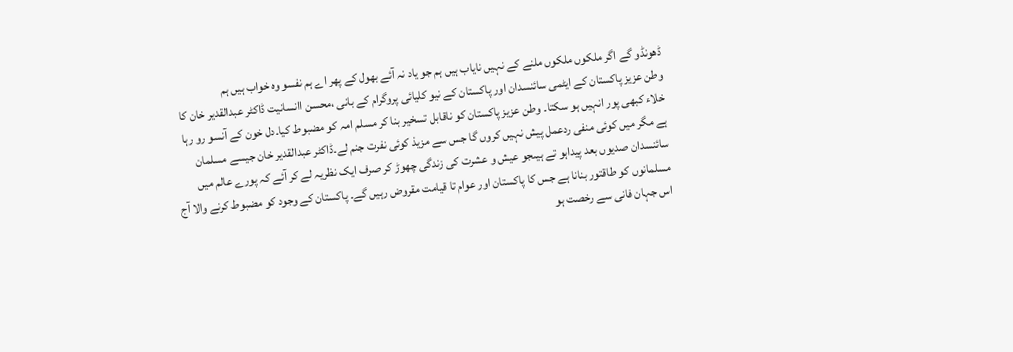ڈھونڈو گے اگر ملکوں ملکوں ملنے کے نہیں نایاب ہیں ہم جو یاد نہ آئے بھول کے پھر اے ہم نفسو وہ خواب ہیں ہم
وطن عزیز پاکستان کے ایٹمی سائنسدان اور پاکستان کے نیو کلیائی پروگرام کے بانی ،محسن اانسانیت ڈاکٹر عبدالقدیر خان کا خلاء کبھی پور انہیں ہو سکتا۔ وطن عزیز پاکستان کو ناقابل تسخیر بنا کر مسلم امہ کو مضبوط کیا۔دل خون کے آنسو رو رہا ہے مگر میں کوئی منفی ردعمل پیش نہیں کروں گا جس سے مزیذ کوئی نفرت جنم لے۔ڈاکٹر عبدالقدیر خان جیسے مسلمان سائنسدان صدیوں بعد پیداہو تے ہیںجو عیش و عشرت کی زندگی چھوڑ کر صرف ایک نظریہ لے کر آئے کہ پورے عالم میں مسلمانوں کو طاقتور بنانا ہے جس کا پاکستان اور عوام تا قیامت مقروض رہیں گے۔ پاکستان کے وجود کو مضبوط کرنے والا آج اس جہان فانی سے رخصت ہو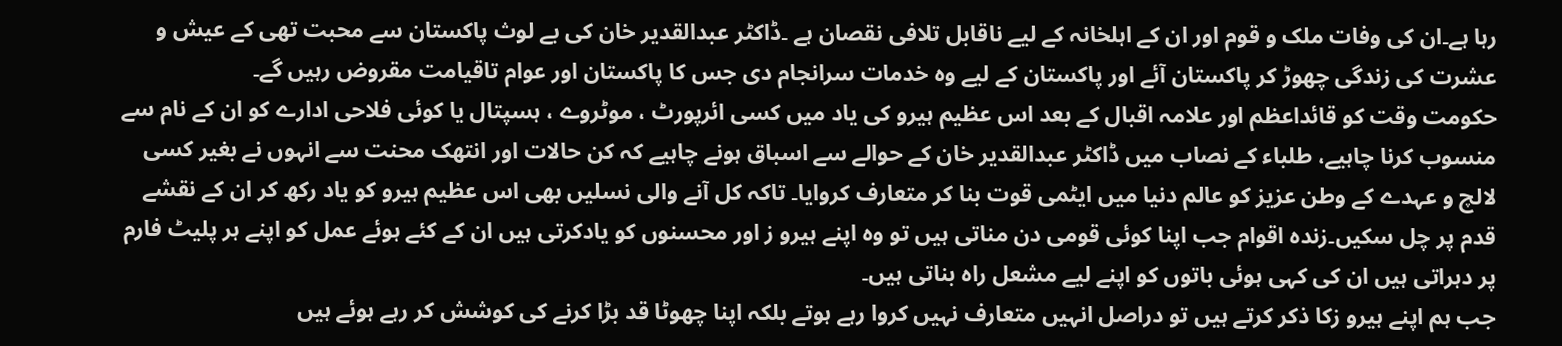رہا ہے۔ان کی وفات ملک و قوم اور ان کے اہلخانہ کے لیے ناقابل تلافی نقصان ہے ۔ڈاکٹر عبدالقدیر خان کی بے لوث پاکستان سے محبت تھی کے عیش و عشرت کی زندگی چھوڑ کر پاکستان آئے اور پاکستان کے لیے وہ خدمات سرانجام دی جس کا پاکستان اور عوام تاقیامت مقروض رہیں گے۔
حکومت وقت کو قائداعظم اور علامہ اقبال کے بعد اس عظیم ہیرو کی یاد میں کسی ائرپورٹ ، موٹروے ، ہسپتال یا کوئی فلاحی ادارے کو ان کے نام سے منسوب کرنا چاہیے، طلباء کے نصاب میں ڈاکٹر عبدالقدیر خان کے حوالے سے اسباق ہونے چاہیے کہ کن حالات اور انتھک محنت سے انہوں نے بغیر کسی لالچ و عہدے کے وطن عزیز کو عالم دنیا میں ایٹمی قوت بنا کر متعارف کروایا۔ تاکہ کل آنے والی نسلیں بھی اس عظیم ہیرو کو یاد رکھ کر ان کے نقشے قدم پر چل سکیں۔زندہ اقوام جب اپنا کوئی قومی دن مناتی ہیں تو وہ اپنے ہیرو ز اور محسنوں کو یادکرتی ہیں ان کے کئے ہوئے عمل کو اپنے ہر پلیٹ فارم پر دہراتی ہیں ان کی کہی ہوئی باتوں کو اپنے لیے مشعل راہ بناتی ہیں۔
جب ہم اپنے ہیرو زکا ذکر کرتے ہیں تو دراصل انہیں متعارف نہیں کروا رہے ہوتے بلکہ اپنا چھوٹا قد بڑا کرنے کی کوشش کر رہے ہوئے ہیں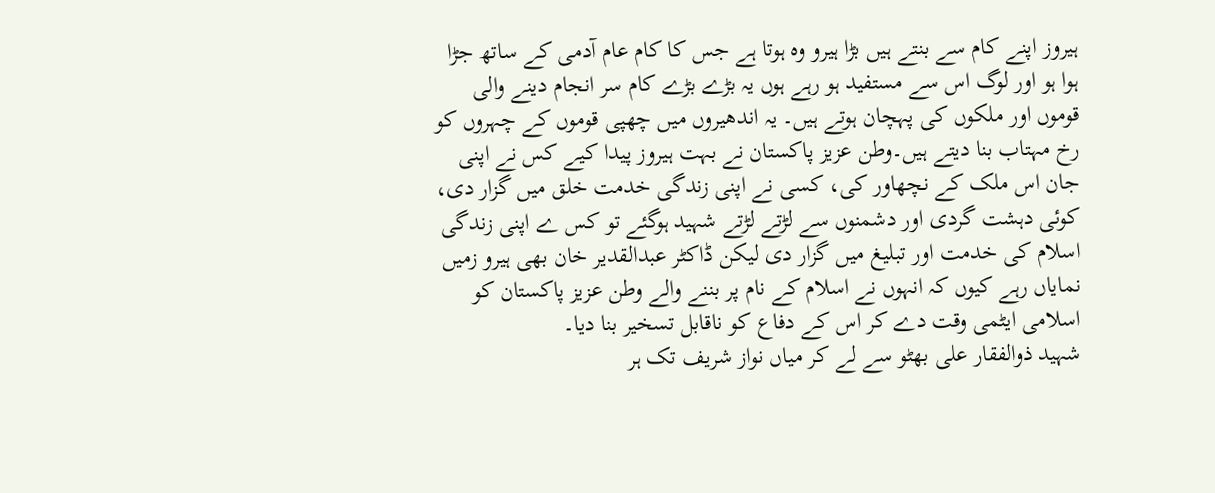ہیروز اپنے کام سے بنتے ہیں بڑا ہیرو وہ ہوتا ہے جس کا کام عام آدمی کے ساتھ جڑا ہوا ہو اور لوگ اس سے مستفید ہو رہے ہوں یہ بڑے بڑے کام سر انجام دینے والی قوموں اور ملکوں کی پہچان ہوتے ہیں۔ یہ اندھیروں میں چھپی قوموں کے چہروں کو رخ مہتاب بنا دیتے ہیں۔وطن عزیز پاکستان نے بہت ہیروز پیدا کیے کس نے اپنی جان اس ملک کے نچھاور کی، کسی نے اپنی زندگی خدمت خلق میں گزار دی، کوئی دہشت گردی اور دشمنوں سے لڑتے لڑتے شہید ہوگئے تو کس ے اپنی زندگی اسلام کی خدمت اور تبلیغ میں گزار دی لیکن ڈاکٹر عبدالقدیر خان بھی ہیرو زمیں نمایاں رہے کیوں کہ انہوں نے اسلام کے نام پر بننے والے وطن عزیز پاکستان کو اسلامی ایٹمی وقت دے کر اس کے دفاع کو ناقابل تسخیر بنا دیا۔
شہید ذوالفقار علی بھٹو سے لے کر میاں نواز شریف تک ہر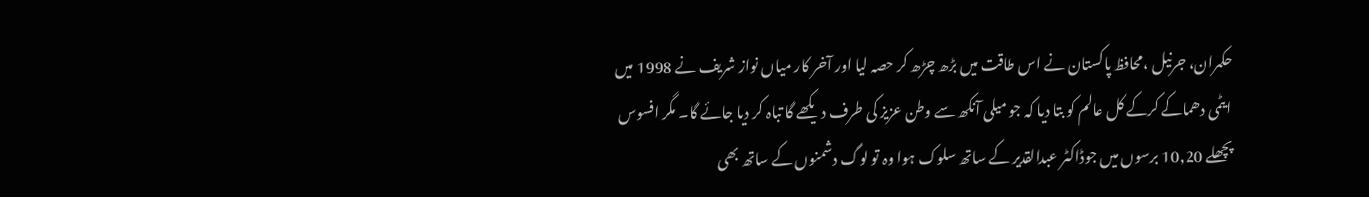حکمران، جرنیل ،محافظ پاکستان نے اس طاقت میں بڑھ چڑھ کر حصہ لیا اور آخر کار میاں نواز شریف نے 1998 میں ایٹمی دھماکے کرکے کل عالم کو بتا دیا کہ جو میلی آنکھ سے وطن عزیز کی طرف دیکھے گا تباہ کر دیا جائے گا۔ مگر افسوس پچھلے 10,20 برسوں میں جوڈاکٹر عبدالقدیر کے ساتھ سلوک ہوا وہ تو لوگ دشمنوں کے ساتھ بھی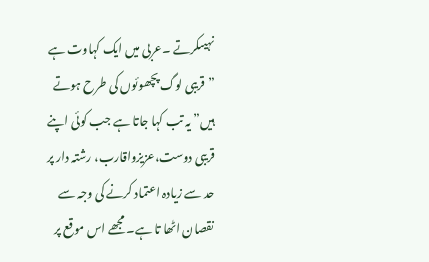نہیںکرتے ۔عربی میں ایک کہاوت ہے ”قریبی لوگ پچھوئوں کی طرح ہوتے ہیں” یہ تب کہا جاتا ہے جب کوئی اپنے قریبی دوست،عزیزواقارب، رشتہ دار پر حد سے زیادہ اعتماد کرنے کی وجہ سے نقصان اٹھا تا ہے۔ مجھے اس موقع پر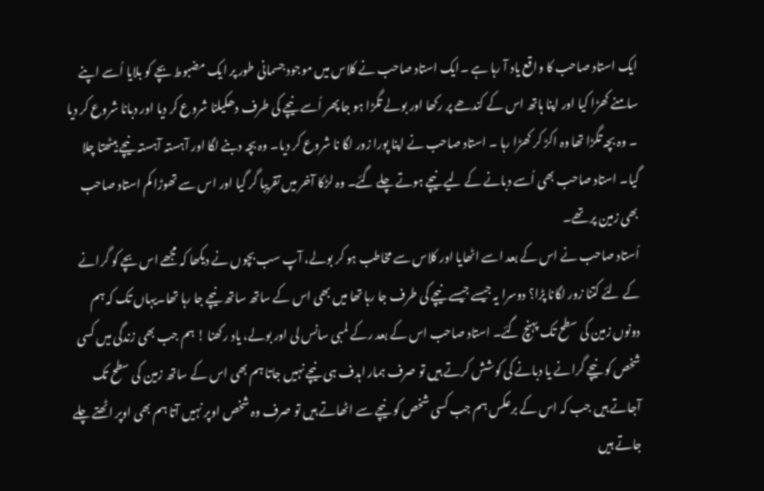ایک استاد صاحب کا واقع یاد آ رہا ہے ۔ایک استاد صاحب نے کلاس میں موجود جسمانی طور پر ایک مضبوط بچے کو بلایا اُسے اپنے سامنے کھڑا کیا اور اپنا ہاتھ اس کے کندھے پر رکھا اور بولے تگڑا ہو جا پھر اُسے نیچے کی طرف دھکیلنا شروع کر دیا اور دبانا شروع کر دیا ۔ وہ بچہ تگڑا تھا وہ اکڑ کر کھڑا رہا ۔ استاد صاحب نے اپنا پورا زور لگا نا شروع کر دیا۔ وہ بچہ دبنے لگا اور آہستہ آہستہ نیچے بیٹھتا چلا گیا۔ استاد صاحب بھی اُسے دبانے کے لیے نیچے ہوتے چلے گئے۔ وہ لڑکا آخر میں تقریبا گر گیا اور اس سے تھوڑا کم استاد صاحب بھی زمین پر تھے۔
اُستاد صاحب نے اس کے بعد اسے اٹھایا اور کلاس سے مخاطب ہو کر بولے، آپ سب بچوں نے دیکھا کہ مجھے اس بچے کو گرانے کے لئے کتنا زور لگانا پڑا؟ دوسرا یہ جیسے جیسے نیچے کی طرف جا رہا تھا میں بھی اس کے ساتھ ساتھ نیچے جا رہا تھا۔یہاں تک کہ ہم دونوں زمین کی سطح تک پہنچ گئے۔ استاد صاحب اس کے بعد رکے لمبی سانس لی اور بولے، یاد رکھنا ! ہم جب بھی زندگی میں کسی شخص کو نیچے گرانے یا دبانے کی کوشش کرتے ہیں تو صرف ہمار اہدف ہی نیچے نہیں جاتا ہم بھی اس کے ساتھ زمین کی سطح تک آجاتے ہیں جب کہ اس کے برعکس ہم جب کسی شخص کو نیچے سے اٹھاتے ہیں تو صرف وہ شخص اوپر نہیں آتا ہم بھی اوپر اٹھتے چلے جاتے ہیں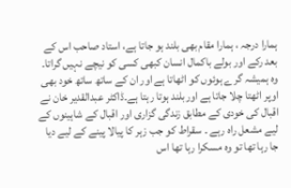ہمارا درجہ ، ہمارا مقام بھی بلند ہو جاتا ہے، استاد صاحب اس کے بعد رکے اور بولے باکمال انسان کبھی کسی کو نیچے نہیں گراتا۔ وہ ہمیشہ گرے ہوئوں کو اٹھاتا ہے اور ان کے ساتھ ساتھ خود بھی اوپر اٹھتا چلا جاتا ہے اوربلند ہوتا رہتا ہے۔ڈاکٹر عبدالقدیر خان نے اقبال کی خودی کے مطابق زندگی گزاری اور اقبال کے شاہینوں کے لیے مشعل راہ رہے ۔ سقراط کو جب زہر کا پیالا پینے کے لیے دیا جا رہا تھا تو وہ مسکرا رہا تھا اس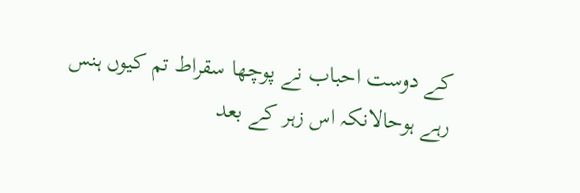کے دوست احباب نے پوچھا سقراط تم کیوں ہنس رہے ہوحالانکہ اس زہر کے بعد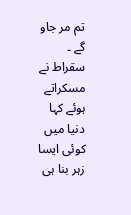تم مر جاو گے ۔ سقراط نے مسکراتے ہوئے کہا دنیا میں کوئی ایسا زہر بنا ہی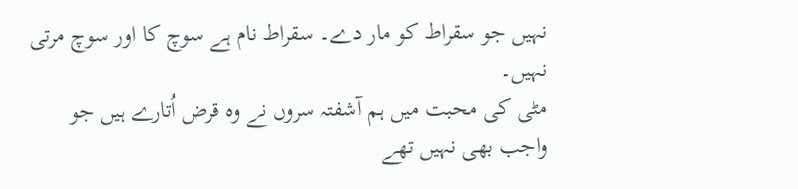نہیں جو سقراط کو مار دے۔ سقراط نام ہے سوچ کا اور سوچ مرتی نہیں۔
مٹی کی محبت میں ہم آشفتہ سروں نے وہ قرض اُتارے ہیں جو واجب بھی نہیں تھے